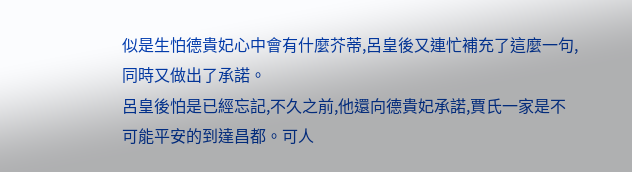似是生怕德貴妃心中會有什麼芥蒂,呂皇後又連忙補充了這麼一句,同時又做出了承諾。
呂皇後怕是已經忘記,不久之前,他還向德貴妃承諾,賈氏一家是不可能平安的到達昌都。可人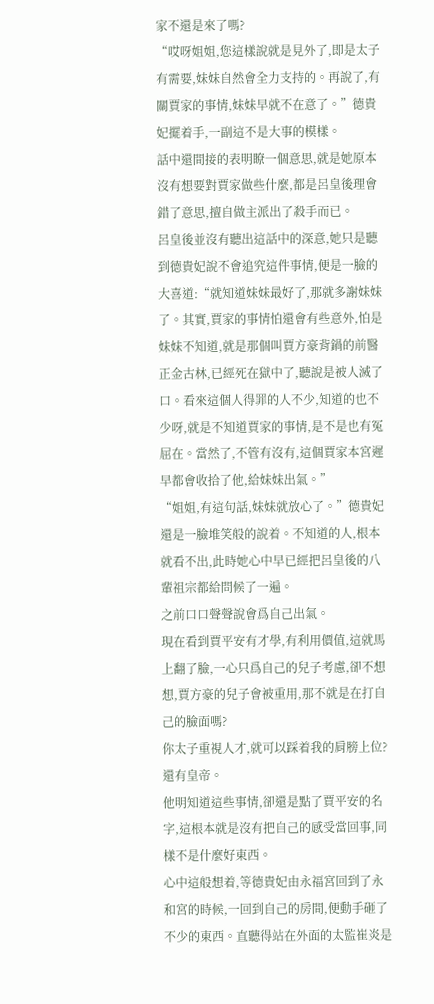家不還是來了嗎?
“哎呀姐姐,您這樣說就是見外了,即是太子有需要,妹妹自然會全力支持的。再說了,有關賈家的事情,妹妹早就不在意了。”德貴妃擺着手,一副這不是大事的模樣。
話中還間接的表明瞭一個意思,就是她原本沒有想要對賈家做些什麼,都是呂皇後理會錯了意思,擅自做主派出了殺手而已。
呂皇後並沒有聽出這話中的深意,她只是聽到德貴妃說不會追究這件事情,便是一臉的大喜道:“就知道妹妹最好了,那就多謝妹妹了。其實,賈家的事情怕還會有些意外,怕是妹妹不知道,就是那個叫賈方豪背鍋的前醫正金古林,已經死在獄中了,聽說是被人滅了口。看來這個人得罪的人不少,知道的也不少呀,就是不知道賈家的事情,是不是也有冤屈在。當然了,不管有沒有,這個賈家本宮遲早都會收拾了他,給妹妹出氣。”
“姐姐,有這句話,妹妹就放心了。”德貴妃還是一臉堆笑般的說着。不知道的人,根本就看不出,此時她心中早已經把呂皇後的八輩祖宗都給問候了一遍。
之前口口聲聲說會爲自己出氣。
現在看到賈平安有才學,有利用價值,這就馬上翻了臉,一心只爲自己的兒子考慮,卻不想想,賈方豪的兒子會被重用,那不就是在打自己的臉面嗎?
你太子重視人才,就可以踩着我的肩膀上位?
還有皇帝。
他明知道這些事情,卻還是點了賈平安的名字,這根本就是沒有把自己的感受當回事,同樣不是什麼好東西。
心中這般想着,等德貴妃由永福宮回到了永和宮的時候,一回到自己的房間,便動手砸了不少的東西。直聽得站在外面的太監崔炎是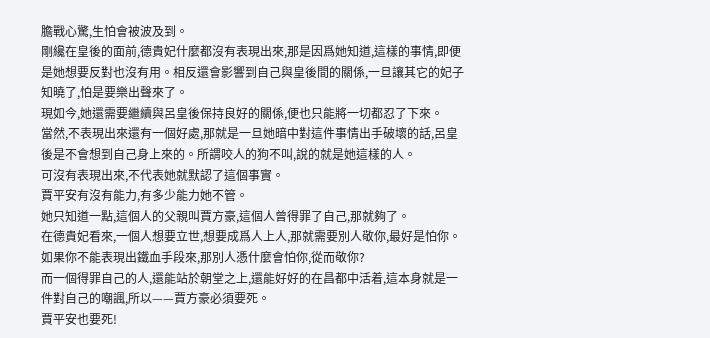膽戰心驚,生怕會被波及到。
剛纔在皇後的面前,德貴妃什麼都沒有表現出來,那是因爲她知道,這樣的事情,即便是她想要反對也沒有用。相反還會影響到自己與皇後間的關係,一旦讓其它的妃子知曉了,怕是要樂出聲來了。
現如今,她還需要繼續與呂皇後保持良好的關係,便也只能將一切都忍了下來。
當然,不表現出來還有一個好處,那就是一旦她暗中對這件事情出手破壞的話,呂皇後是不會想到自己身上來的。所謂咬人的狗不叫,說的就是她這樣的人。
可沒有表現出來,不代表她就默認了這個事實。
賈平安有沒有能力,有多少能力她不管。
她只知道一點,這個人的父親叫賈方豪,這個人曾得罪了自己,那就夠了。
在德貴妃看來,一個人想要立世,想要成爲人上人,那就需要別人敬你,最好是怕你。
如果你不能表現出鐵血手段來,那別人憑什麼會怕你,從而敬你?
而一個得罪自己的人,還能站於朝堂之上,還能好好的在昌都中活着,這本身就是一件對自己的嘲諷,所以——賈方豪必須要死。
賈平安也要死!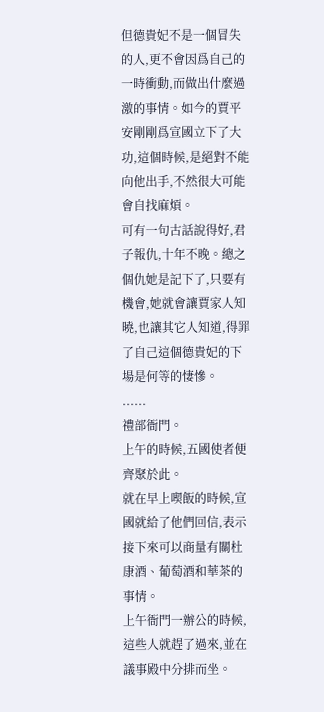但德貴妃不是一個冒失的人,更不會因爲自己的一時衝動,而做出什麼過激的事情。如今的賈平安剛剛爲宣國立下了大功,這個時候,是絕對不能向他出手,不然很大可能會自找麻煩。
可有一句古話說得好,君子報仇,十年不晚。總之個仇她是記下了,只要有機會,她就會讓賈家人知曉,也讓其它人知道,得罪了自己這個德貴妃的下場是何等的悽慘。
......
禮部衙門。
上午的時候,五國使者便齊聚於此。
就在早上喫飯的時候,宣國就給了他們回信,表示接下來可以商量有關杜康酒、葡萄酒和華茶的事情。
上午衙門一辦公的時候,這些人就趕了過來,並在議事殿中分排而坐。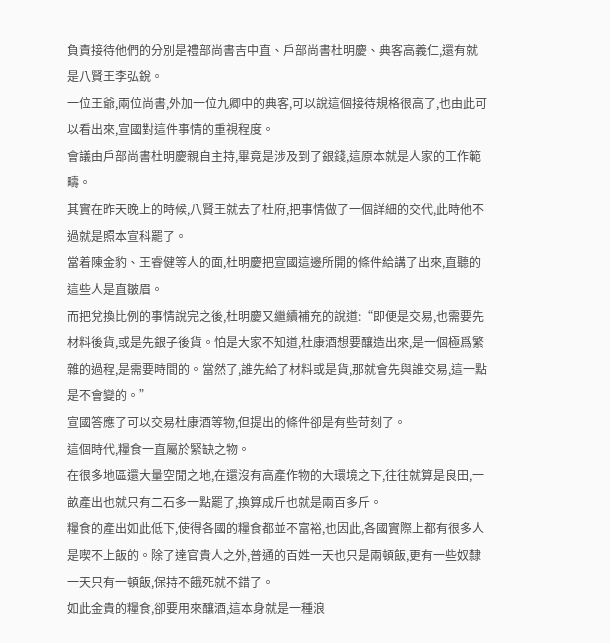負責接待他們的分別是禮部尚書吉中直、戶部尚書杜明慶、典客高義仁,還有就是八賢王李弘銳。
一位王爺,兩位尚書,外加一位九卿中的典客,可以說這個接待規格很高了,也由此可以看出來,宣國對這件事情的重視程度。
會議由戶部尚書杜明慶親自主持,畢竟是涉及到了銀錢,這原本就是人家的工作範疇。
其實在昨天晚上的時候,八賢王就去了杜府,把事情做了一個詳細的交代,此時他不過就是照本宣科罷了。
當着陳金豹、王睿健等人的面,杜明慶把宣國這邊所開的條件給講了出來,直聽的這些人是直皺眉。
而把兌換比例的事情說完之後,杜明慶又繼續補充的說道:“即便是交易,也需要先材料後貨,或是先銀子後貨。怕是大家不知道,杜康酒想要釀造出來,是一個極爲繁雜的過程,是需要時間的。當然了,誰先給了材料或是貨,那就會先與誰交易,這一點是不會變的。”
宣國答應了可以交易杜康酒等物,但提出的條件卻是有些苛刻了。
這個時代,糧食一直屬於緊缺之物。
在很多地區還大量空閒之地,在還沒有高產作物的大環境之下,往往就算是良田,一畝產出也就只有二石多一點罷了,換算成斤也就是兩百多斤。
糧食的產出如此低下,使得各國的糧食都並不富裕,也因此,各國實際上都有很多人是喫不上飯的。除了達官貴人之外,普通的百姓一天也只是兩頓飯,更有一些奴隸一天只有一頓飯,保持不餓死就不錯了。
如此金貴的糧食,卻要用來釀酒,這本身就是一種浪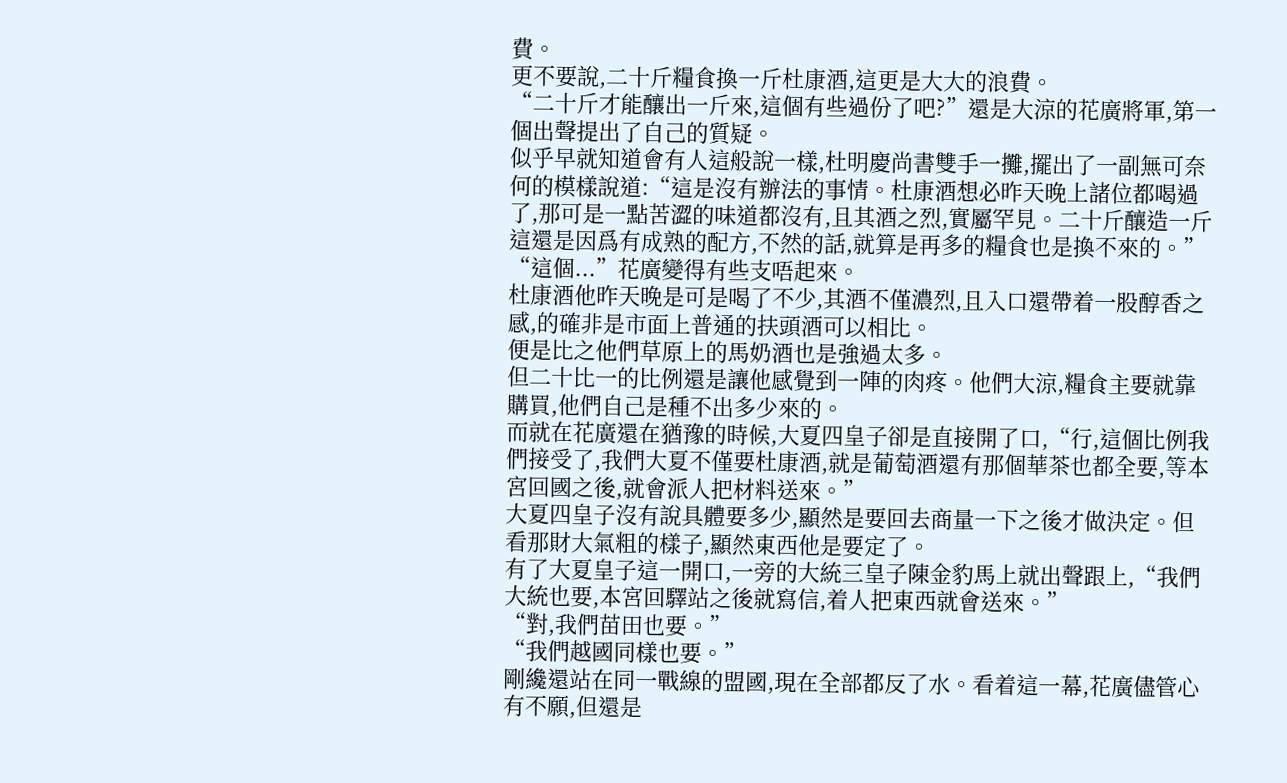費。
更不要說,二十斤糧食換一斤杜康酒,這更是大大的浪費。
“二十斤才能釀出一斤來,這個有些過份了吧?”還是大涼的花廣將軍,第一個出聲提出了自己的質疑。
似乎早就知道會有人這般說一樣,杜明慶尚書雙手一攤,擺出了一副無可奈何的模樣說道:“這是沒有辦法的事情。杜康酒想必昨天晚上諸位都喝過了,那可是一點苦澀的味道都沒有,且其酒之烈,實屬罕見。二十斤釀造一斤這還是因爲有成熟的配方,不然的話,就算是再多的糧食也是換不來的。”
“這個...”花廣變得有些支唔起來。
杜康酒他昨天晚是可是喝了不少,其酒不僅濃烈,且入口還帶着一股醇香之感,的確非是市面上普通的扶頭酒可以相比。
便是比之他們草原上的馬奶酒也是強過太多。
但二十比一的比例還是讓他感覺到一陣的肉疼。他們大涼,糧食主要就靠購買,他們自己是種不出多少來的。
而就在花廣還在猶豫的時候,大夏四皇子卻是直接開了口,“行,這個比例我們接受了,我們大夏不僅要杜康酒,就是葡萄酒還有那個華茶也都全要,等本宮回國之後,就會派人把材料送來。”
大夏四皇子沒有說具體要多少,顯然是要回去商量一下之後才做決定。但看那財大氣粗的樣子,顯然東西他是要定了。
有了大夏皇子這一開口,一旁的大統三皇子陳金豹馬上就出聲跟上,“我們大統也要,本宮回驛站之後就寫信,着人把東西就會送來。”
“對,我們苗田也要。”
“我們越國同樣也要。”
剛纔還站在同一戰線的盟國,現在全部都反了水。看着這一幕,花廣儘管心有不願,但還是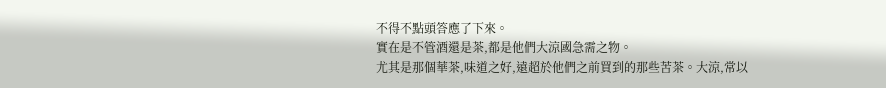不得不點頭答應了下來。
實在是不管酒還是茶,都是他們大涼國急需之物。
尤其是那個華茶,味道之好,遠超於他們之前買到的那些苦茶。大涼,常以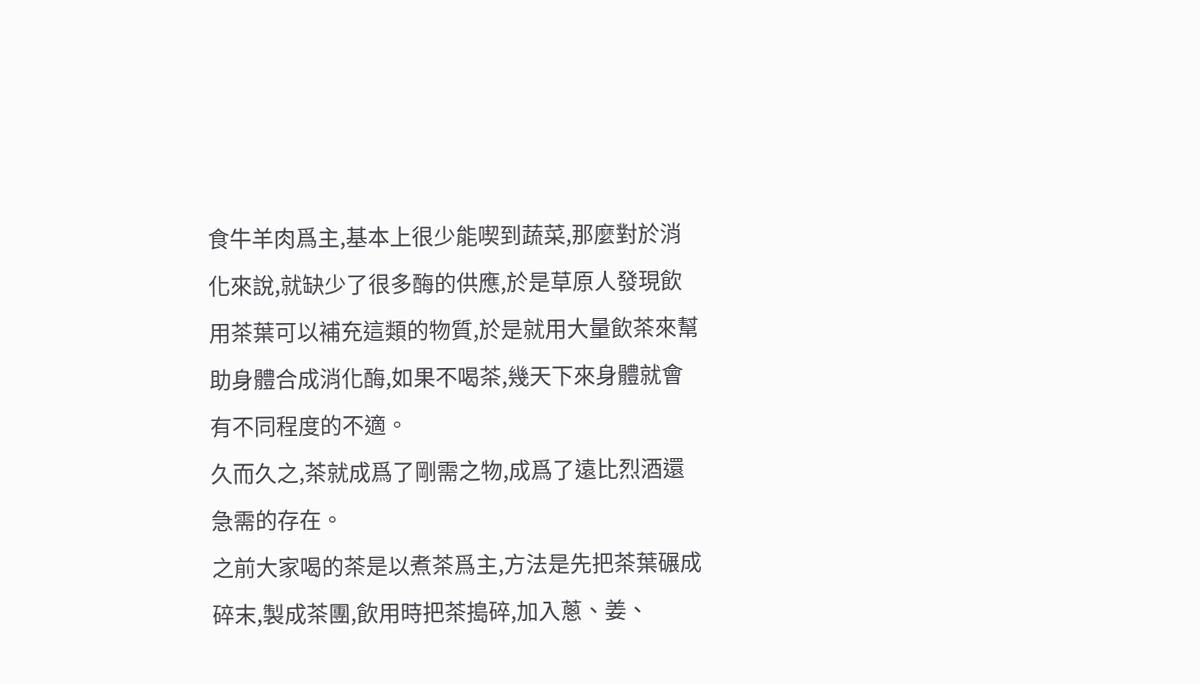食牛羊肉爲主,基本上很少能喫到蔬菜,那麼對於消化來說,就缺少了很多酶的供應,於是草原人發現飲用茶葉可以補充這類的物質,於是就用大量飲茶來幫助身體合成消化酶,如果不喝茶,幾天下來身體就會有不同程度的不適。
久而久之,茶就成爲了剛需之物,成爲了遠比烈酒還急需的存在。
之前大家喝的茶是以煮茶爲主,方法是先把茶葉碾成碎末,製成茶團,飲用時把茶搗碎,加入蔥、姜、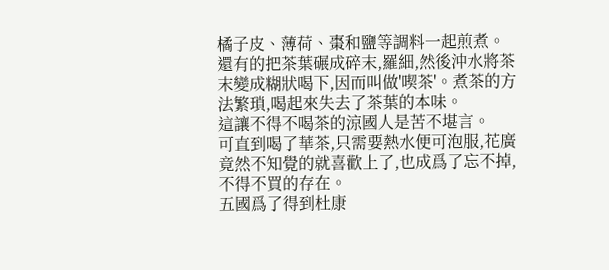橘子皮、薄荷、棗和鹽等調料一起煎煮。
還有的把茶葉碾成碎末,羅細,然後沖水將茶末變成糊狀喝下,因而叫做'喫茶'。煮茶的方法繁瑣,喝起來失去了茶葉的本味。
這讓不得不喝茶的涼國人是苦不堪言。
可直到喝了華茶,只需要熱水便可泡服,花廣竟然不知覺的就喜歡上了,也成爲了忘不掉,不得不買的存在。
五國爲了得到杜康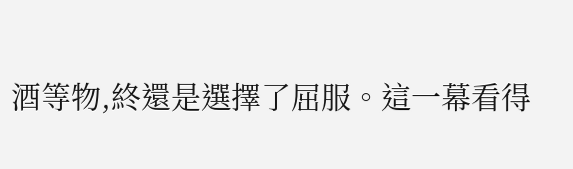酒等物,終還是選擇了屈服。這一幕看得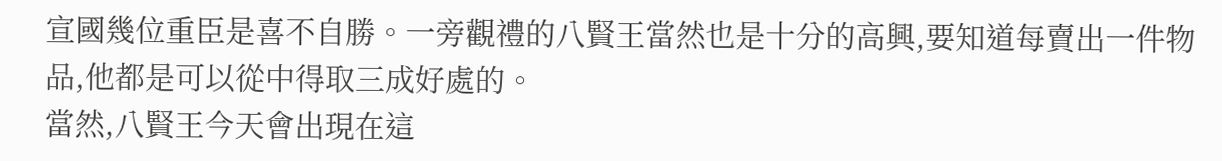宣國幾位重臣是喜不自勝。一旁觀禮的八賢王當然也是十分的高興,要知道每賣出一件物品,他都是可以從中得取三成好處的。
當然,八賢王今天會出現在這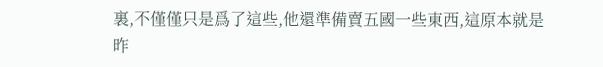裏,不僅僅只是爲了這些,他還準備賣五國一些東西,這原本就是昨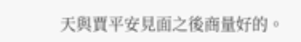天與賈平安見面之後商量好的。